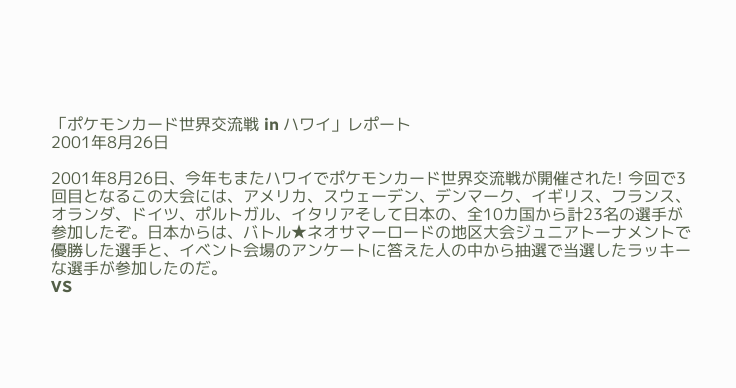「ポケモンカード世界交流戦 in ハワイ」レポート
2001年8月26日

2001年8月26日、今年もまたハワイでポケモンカード世界交流戦が開催された! 今回で3回目となるこの大会には、アメリカ、スウェーデン、デンマーク、イギリス、フランス、オランダ、ドイツ、ポルトガル、イタリアそして日本の、全10カ国から計23名の選手が参加したぞ。日本からは、バトル★ネオサマーロードの地区大会ジュニアトーナメントで優勝した選手と、イベント会場のアンケートに答えた人の中から抽選で当選したラッキーな選手が参加したのだ。
VS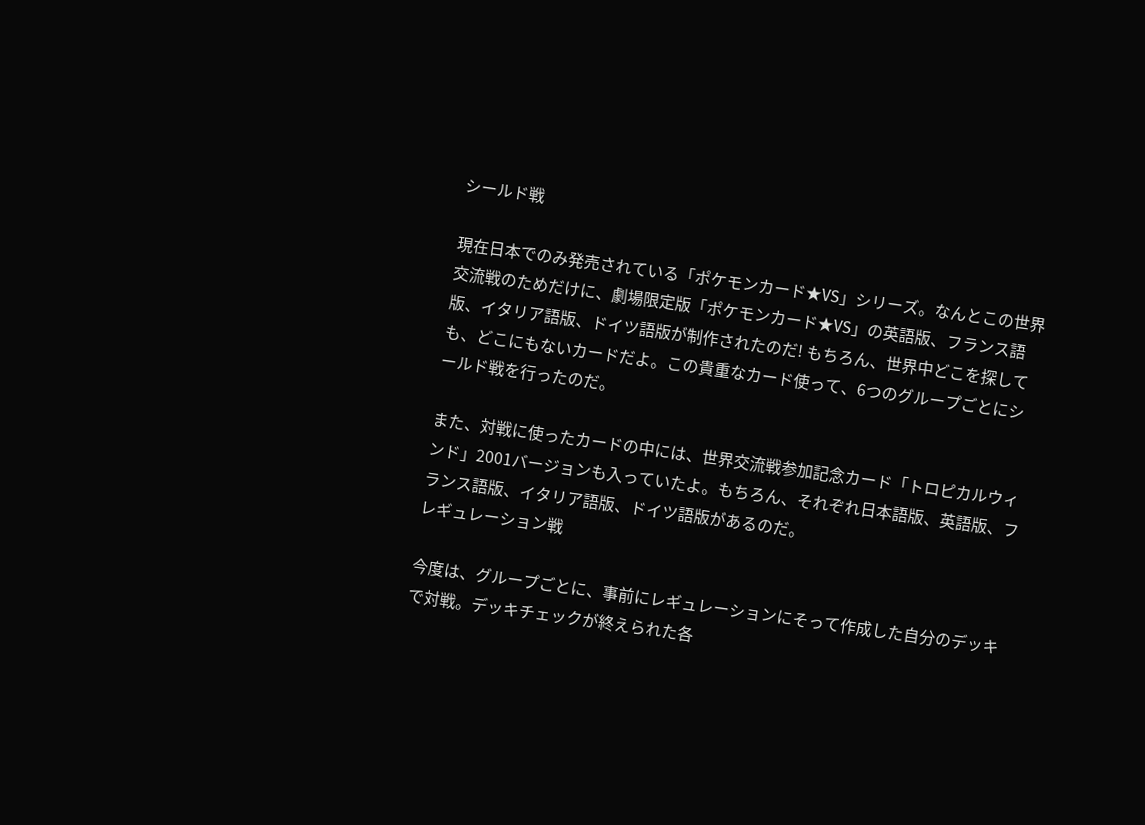シールド戦

現在日本でのみ発売されている「ポケモンカード★VS」シリーズ。なんとこの世界交流戦のためだけに、劇場限定版「ポケモンカード★VS」の英語版、フランス語版、イタリア語版、ドイツ語版が制作されたのだ! もちろん、世界中どこを探しても、どこにもないカードだよ。この貴重なカード使って、6つのグループごとにシールド戦を行ったのだ。

また、対戦に使ったカードの中には、世界交流戦参加記念カード「トロピカルウィンド」2001バージョンも入っていたよ。もちろん、それぞれ日本語版、英語版、フランス語版、イタリア語版、ドイツ語版があるのだ。
レギュレーション戦

今度は、グループごとに、事前にレギュレーションにそって作成した自分のデッキで対戦。デッキチェックが終えられた各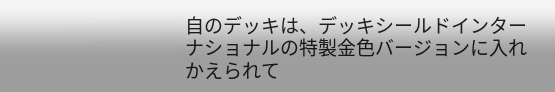自のデッキは、デッキシールドインターナショナルの特製金色バージョンに入れかえられて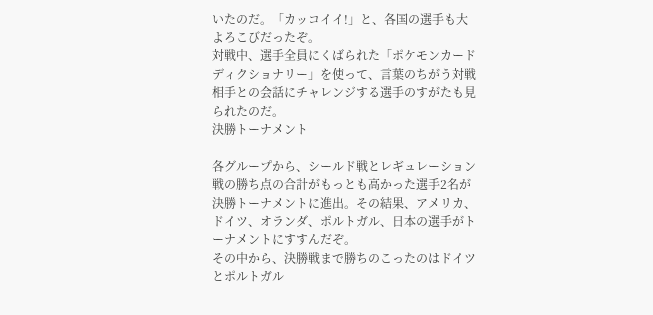いたのだ。「カッコイイ!」と、各国の選手も大よろこびだったぞ。
対戦中、選手全員にくばられた「ポケモンカードディクショナリー」を使って、言葉のちがう対戦相手との会話にチャレンジする選手のすがたも見られたのだ。
決勝トーナメント

各グループから、シールド戦とレギュレーション戦の勝ち点の合計がもっとも高かった選手2名が決勝トーナメントに進出。その結果、アメリカ、ドイツ、オランダ、ポルトガル、日本の選手がトーナメントにすすんだぞ。
その中から、決勝戦まで勝ちのこったのはドイツとポルトガル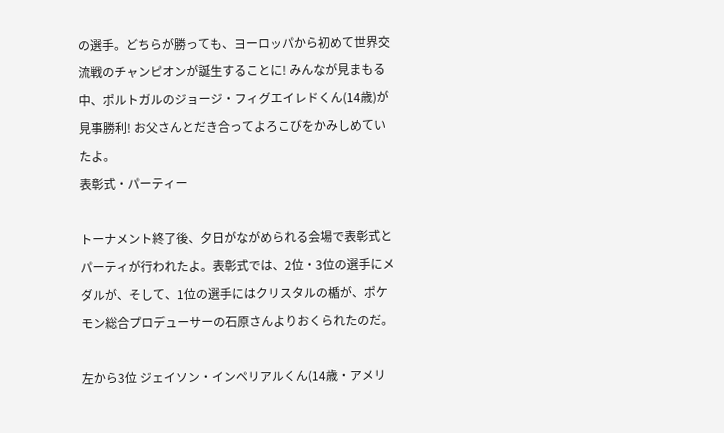の選手。どちらが勝っても、ヨーロッパから初めて世界交流戦のチャンピオンが誕生することに! みんなが見まもる中、ポルトガルのジョージ・フィグエイレドくん(14歳)が見事勝利! お父さんとだき合ってよろこびをかみしめていたよ。
表彰式・パーティー

トーナメント終了後、夕日がながめられる会場で表彰式とパーティが行われたよ。表彰式では、2位・3位の選手にメダルが、そして、1位の選手にはクリスタルの楯が、ポケモン総合プロデューサーの石原さんよりおくられたのだ。

左から3位 ジェイソン・インペリアルくん(14歳・アメリ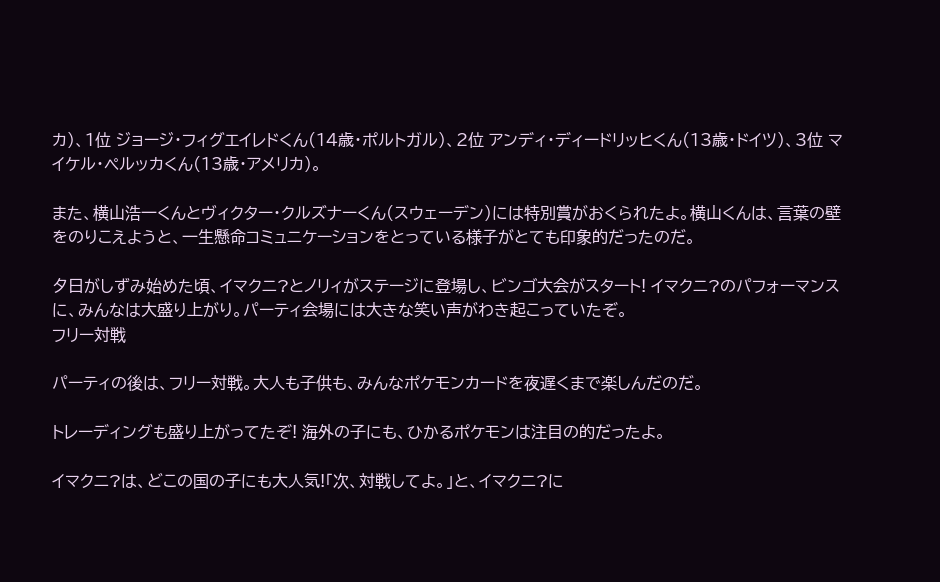カ)、1位 ジョージ・フィグエイレドくん(14歳・ポルトガル)、2位 アンディ・ディードリッヒくん(13歳・ドイツ)、3位 マイケル・ペルッカくん(13歳・アメリカ)。

また、横山浩一くんとヴィクター・クルズナーくん(スウェーデン)には特別賞がおくられたよ。横山くんは、言葉の壁をのりこえようと、一生懸命コミュニケーションをとっている様子がとても印象的だったのだ。

夕日がしずみ始めた頃、イマクニ?とノリィがステージに登場し、ビンゴ大会がスタート! イマクニ?のパフォーマンスに、みんなは大盛り上がり。パーティ会場には大きな笑い声がわき起こっていたぞ。
フリー対戦

パーティの後は、フリー対戦。大人も子供も、みんなポケモンカードを夜遅くまで楽しんだのだ。

トレーディングも盛り上がってたぞ! 海外の子にも、ひかるポケモンは注目の的だったよ。

イマクニ?は、どこの国の子にも大人気!「次、対戦してよ。」と、イマクニ?に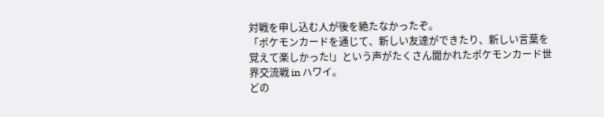対戦を申し込む人が後を絶たなかったぞ。
「ポケモンカードを通じて、新しい友達ができたり、新しい言葉を覚えて楽しかった!」という声がたくさん聞かれたポケモンカード世界交流戦 in ハワイ。
どの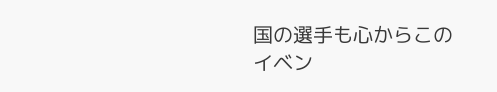国の選手も心からこのイベン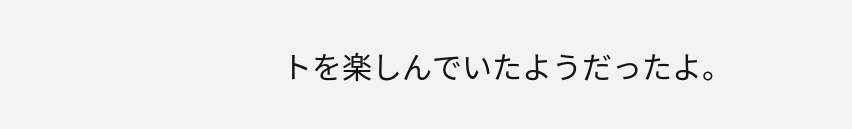トを楽しんでいたようだったよ。